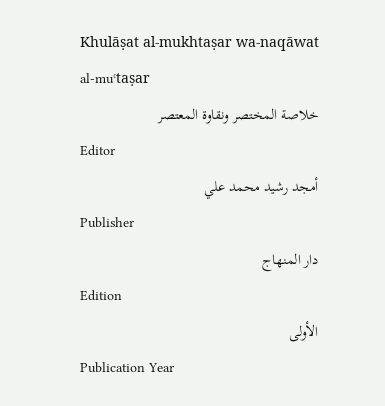Khulāṣat al-mukhtaṣar wa-naqāwat al-muʿtaṣar
خلاصة المختصر ونقاوة المعتصر
Editor
أمجد رشيد محمد علي
Publisher
دار المنهاج
Edition
الأولى
Publication Year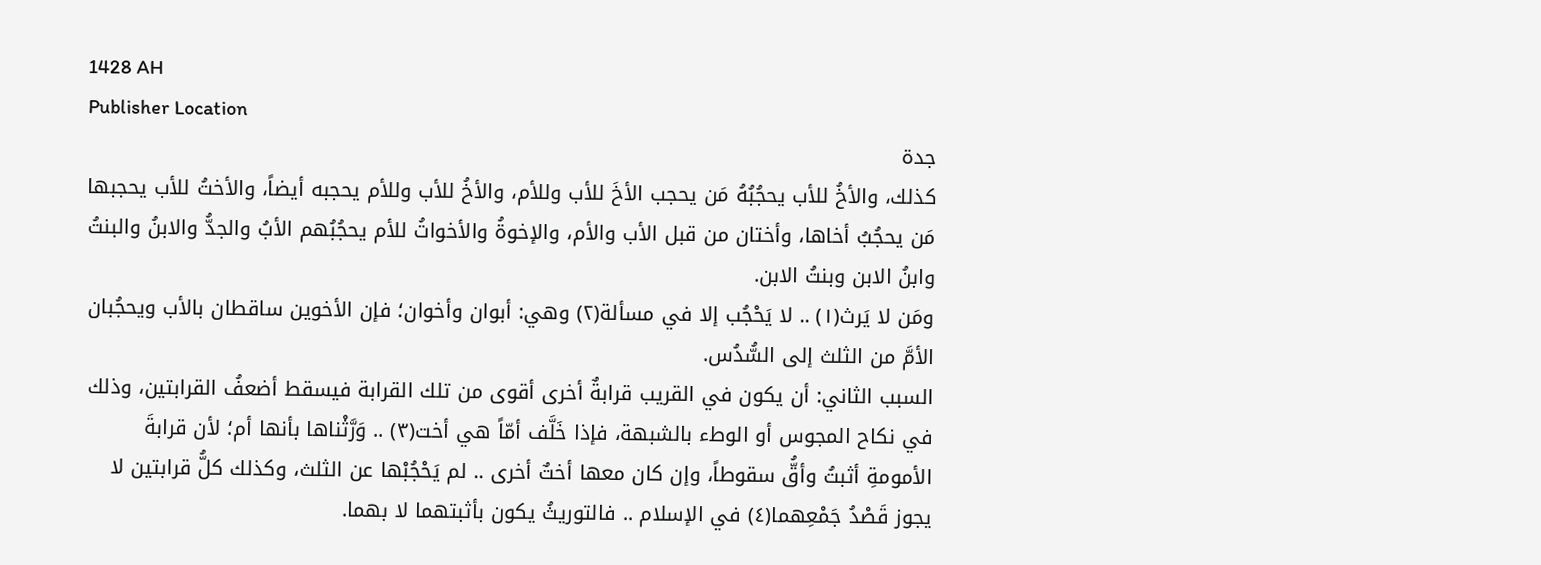1428 AH
Publisher Location
جدة
كذلك، والأخُ للأب يحجُبُهُ مَن يحجب الأخَ للأب وللأم، والأخُ للأب وللأم يحجبه أيضاً، والأختُ للأب يحجبها مَن يحجُبُ أخاها، وأختان من قبل الأب والأم، والإخوةُ والأخواتُ للأم يحجُبُهم الأبُ والجدُّ والابنُ والبنتُ وابنُ الابن وبنتُ الابن.
ومَن لا يَرث(١) .. لا يَحْجُب إلا في مسألة(٢) وهي: أبوان وأخوان؛ فإن الأخوين ساقطان بالأب ويحجُبان الأمَّ من الثلث إلى السُّدُس.
السبب الثاني: أن يكون في القريب قرابةٌ أخرى أقوى من تلك القرابة فيسقط أضعفُ القرابتين، وذلك في نكاح المجوس أو الوطء بالشبهة، فإذا خَلَّف أمّاً هي أخت(٣) .. وَرَّثْناها بأنها أم؛ لأن قرابةَ الأمومةِ أثبتُ وأقُّ سقوطاً، وإن كان معها أختٌ أخرى .. لم يَحْجُبْها عن الثلث، وكذلك كلُّ قرابتين لا يجوز قَصْدُ جَمْعِهما(٤) في الإسلام .. فالتوريثُ يكون بأثبتهما لا بهما.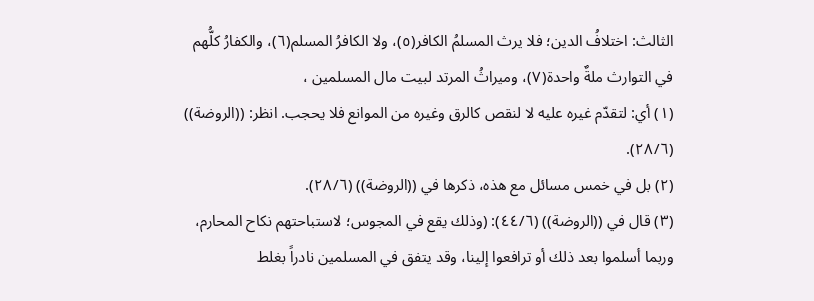الثالث: اختلافُ الدين؛ فلا يرث المسلمُ الكافر(٥)، ولا الكافرُ المسلم(٦)، والكفارُ كلُّهم في التوارث ملةٌ واحدة(٧)، وميراثُ المرتد لبيت مال المسلمين ،
(١) أي: لتقدّم غيره عليه لا لنقص كالرق وغيره من الموانع فلا يحجب. انظر: ((الروضة)) (٢٨/٦).
(٢) بل في خمس مسائل مع هذه، ذكرها في ((الروضة)) (٢٨/٦).
(٣) قال في ((الروضة)) (٤٤/٦): (وذلك يقع في المجوس؛ لاستباحتهم نكاح المحارم، وربما أسلموا بعد ذلك أو ترافعوا إلينا، وقد يتفق في المسلمين نادراً بغلط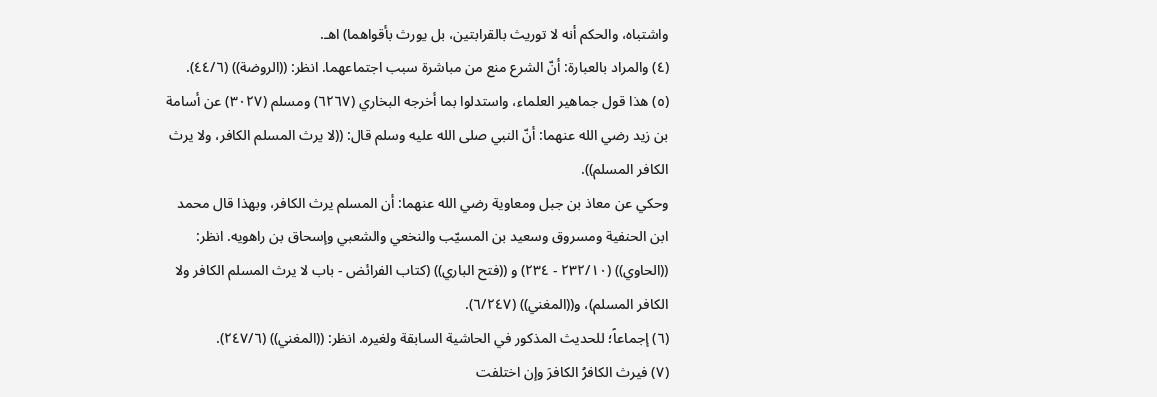واشتباه، والحكم أنه لا توريث بالقرابتين، بل يورث بأقواهما) اهـ.
(٤) والمراد بالعبارة: أنّ الشرع منع من مباشرة سبب اجتماعهما. انظر: ((الروضة)) (٤٤/٦).
(٥) هذا قول جماهير العلماء، واستدلوا بما أخرجه البخاري (٦٢٦٧) ومسلم (٣٠٢٧) عن أسامة بن زيد رضي الله عنهما: أنّ النبي صلى الله عليه وسلم قال: ((لا يرث المسلم الكافر، ولا يرث الكافر المسلم)).
وحكي عن معاذ بن جبل ومعاوية رضي الله عنهما: أن المسلم يرث الكافر، وبهذا قال محمد ابن الحنفية ومسروق وسعيد بن المسيّب والنخعي والشعبي وإسحاق بن راهويه. انظر: ((الحاوي)) (٢٣٢/١٠ - ٢٣٤) و ((فتح الباري)) (كتاب الفرائض - باب لا يرث المسلم الكافر ولا الكافر المسلم)، و((المغني)) (٦/٢٤٧).
(٦) إجماعاً؛ للحديث المذكور في الحاشية السابقة ولغيره. انظر: ((المغني)) (٢٤٧/٦).
(٧) فيرث الكافرُ الكافرَ وإن اختلفت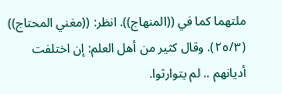ملتهما كما في ((المنهاج)). انظر: ((مغني المحتاج)) (٢٥/٣). وقال كثير من أهل العلم: إن اختلفت أديانهم .. لم يتوارثوا.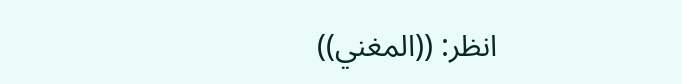انظر: ((المغني))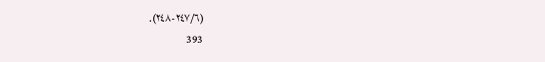(٢٤٧/٦-٢٤٨).
393